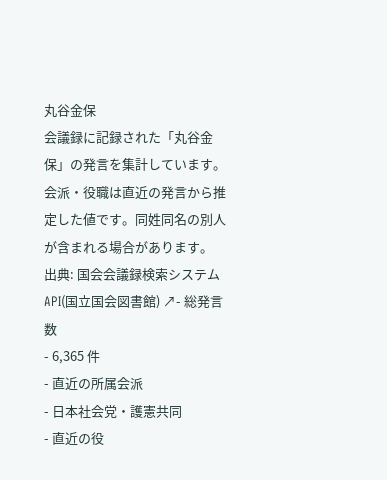丸谷金保
会議録に記録された「丸谷金保」の発言を集計しています。会派・役職は直近の発言から推定した値です。同姓同名の別人が含まれる場合があります。
出典: 国会会議録検索システム API(国立国会図書館) ↗- 総発言数
- 6,365 件
- 直近の所属会派
- 日本社会党・護憲共同
- 直近の役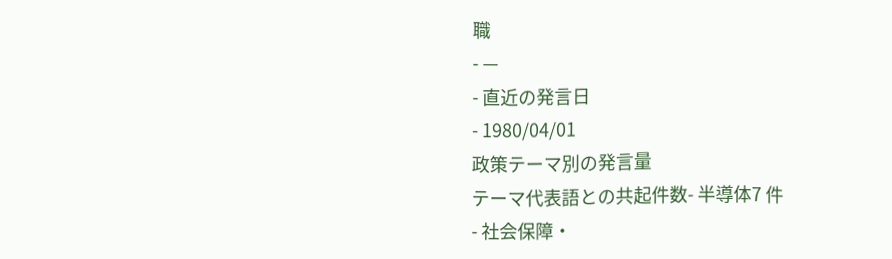職
- —
- 直近の発言日
- 1980/04/01
政策テーマ別の発言量
テーマ代表語との共起件数- 半導体7 件
- 社会保障・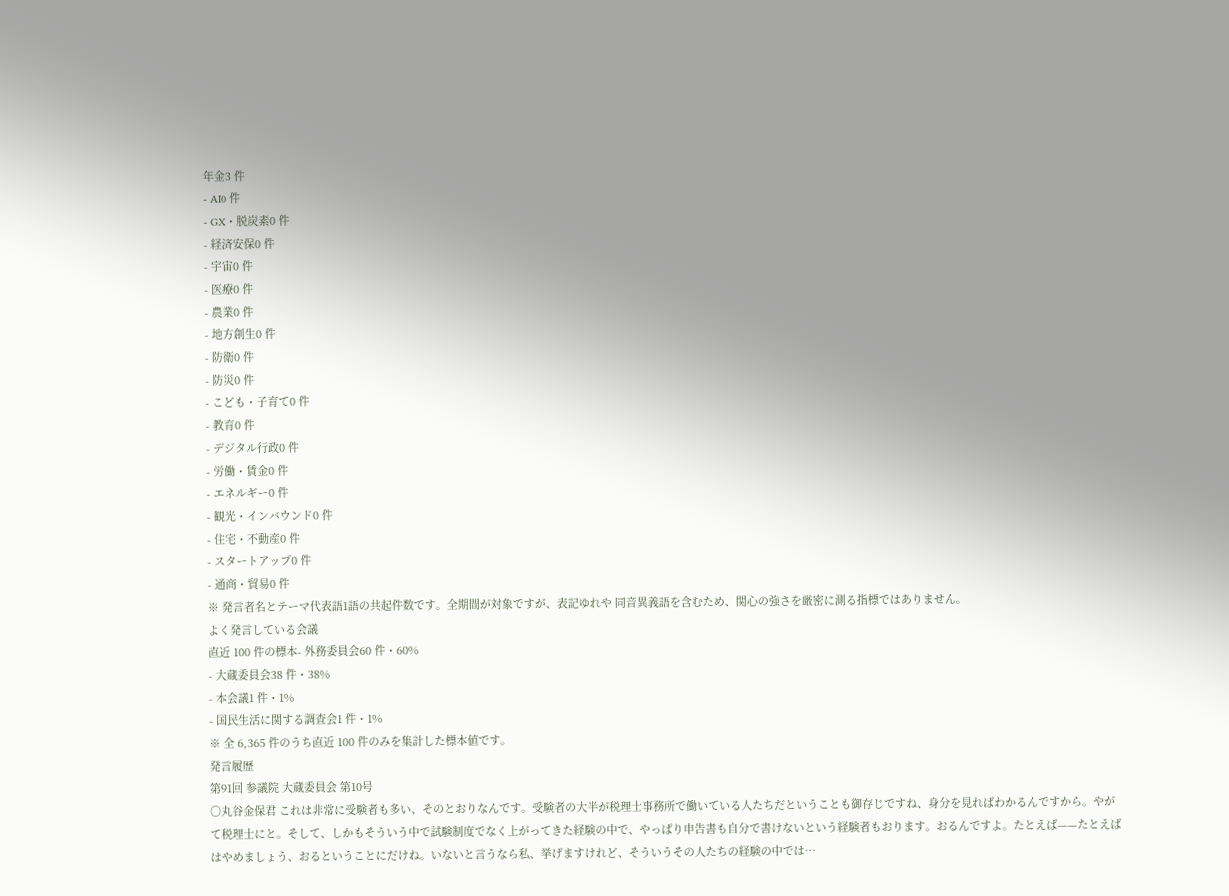年金3 件
- AI0 件
- GX・脱炭素0 件
- 経済安保0 件
- 宇宙0 件
- 医療0 件
- 農業0 件
- 地方創生0 件
- 防衛0 件
- 防災0 件
- こども・子育て0 件
- 教育0 件
- デジタル行政0 件
- 労働・賃金0 件
- エネルギー0 件
- 観光・インバウンド0 件
- 住宅・不動産0 件
- スタートアップ0 件
- 通商・貿易0 件
※ 発言者名とテーマ代表語1語の共起件数です。全期間が対象ですが、表記ゆれや 同音異義語を含むため、関心の強さを厳密に測る指標ではありません。
よく発言している会議
直近 100 件の標本- 外務委員会60 件・60%
- 大蔵委員会38 件・38%
- 本会議1 件・1%
- 国民生活に関する調査会1 件・1%
※ 全 6,365 件のうち直近 100 件のみを集計した標本値です。
発言履歴
第91回 参議院 大蔵委員会 第10号
○丸谷金保君 これは非常に受験者も多い、そのとおりなんです。受験者の大半が税理士事務所で働いている人たちだということも御存じですね、身分を見ればわかるんですから。やがて税理士にと。そして、しかもそういう中で試験制度でなく上がってきた経験の中で、やっぱり申告書も自分で書けないという経験者もおります。おるんですよ。たとえば——たとえばはやめましょう、おるということにだけね。いないと言うなら私、挙げますけれど、そういうその人たちの経験の中では…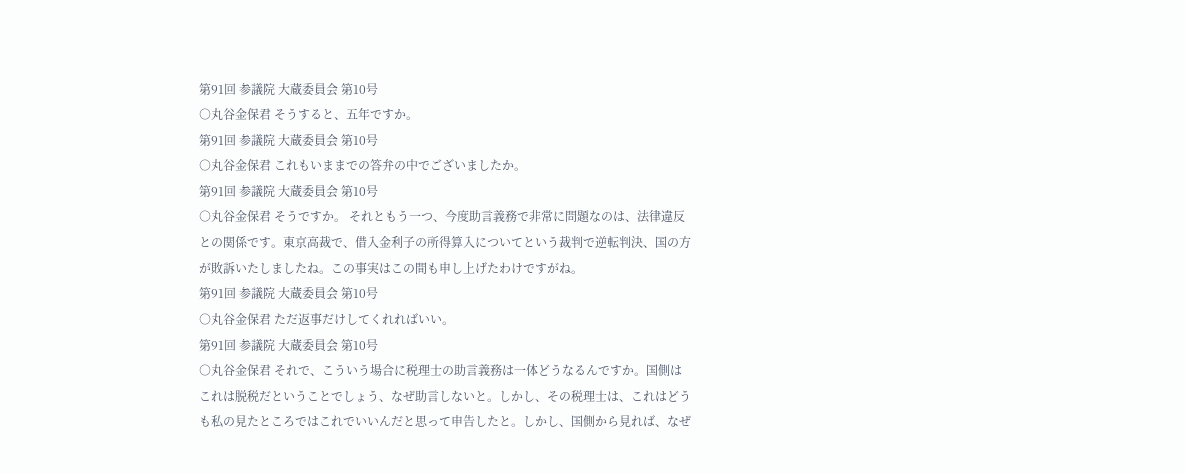第91回 参議院 大蔵委員会 第10号
○丸谷金保君 そうすると、五年ですか。
第91回 参議院 大蔵委員会 第10号
○丸谷金保君 これもいままでの答弁の中でございましたか。
第91回 参議院 大蔵委員会 第10号
○丸谷金保君 そうですか。 それともう一つ、今度助言義務で非常に問題なのは、法律違反との関係です。東京高裁で、借入金利子の所得算入についてという裁判で逆転判決、国の方が敗訴いたしましたね。この事実はこの間も申し上げたわけですがね。
第91回 参議院 大蔵委員会 第10号
○丸谷金保君 ただ返事だけしてくれればいい。
第91回 参議院 大蔵委員会 第10号
○丸谷金保君 それで、こういう場合に税理士の助言義務は一体どうなるんですか。国側はこれは脱税だということでしょう、なぜ助言しないと。しかし、その税理士は、これはどうも私の見たところではこれでいいんだと思って申告したと。しかし、国側から見れば、なぜ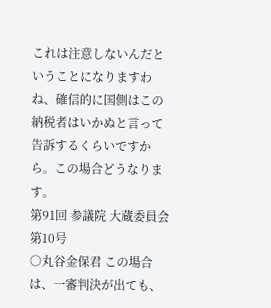これは注意しないんだということになりますわね、確信的に国側はこの納税者はいかぬと言って告訴するくらいですから。この場合どうなります。
第91回 参議院 大蔵委員会 第10号
○丸谷金保君 この場合は、一審判決が出ても、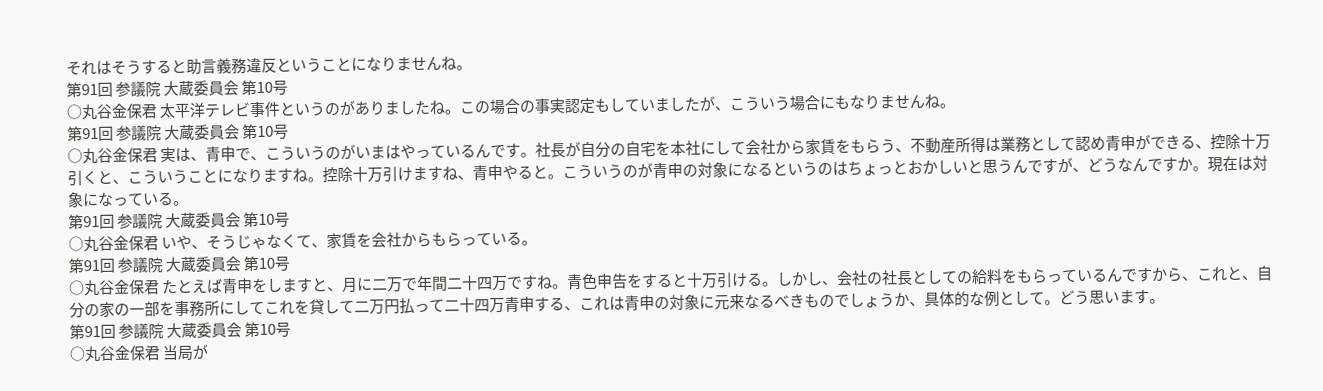それはそうすると助言義務違反ということになりませんね。
第91回 参議院 大蔵委員会 第10号
○丸谷金保君 太平洋テレビ事件というのがありましたね。この場合の事実認定もしていましたが、こういう場合にもなりませんね。
第91回 参議院 大蔵委員会 第10号
○丸谷金保君 実は、青申で、こういうのがいまはやっているんです。社長が自分の自宅を本社にして会社から家賃をもらう、不動産所得は業務として認め青申ができる、控除十万引くと、こういうことになりますね。控除十万引けますね、青申やると。こういうのが青申の対象になるというのはちょっとおかしいと思うんですが、どうなんですか。現在は対象になっている。
第91回 参議院 大蔵委員会 第10号
○丸谷金保君 いや、そうじゃなくて、家賃を会社からもらっている。
第91回 参議院 大蔵委員会 第10号
○丸谷金保君 たとえば青申をしますと、月に二万で年間二十四万ですね。青色申告をすると十万引ける。しかし、会社の社長としての給料をもらっているんですから、これと、自分の家の一部を事務所にしてこれを貸して二万円払って二十四万青申する、これは青申の対象に元来なるべきものでしょうか、具体的な例として。どう思います。
第91回 参議院 大蔵委員会 第10号
○丸谷金保君 当局が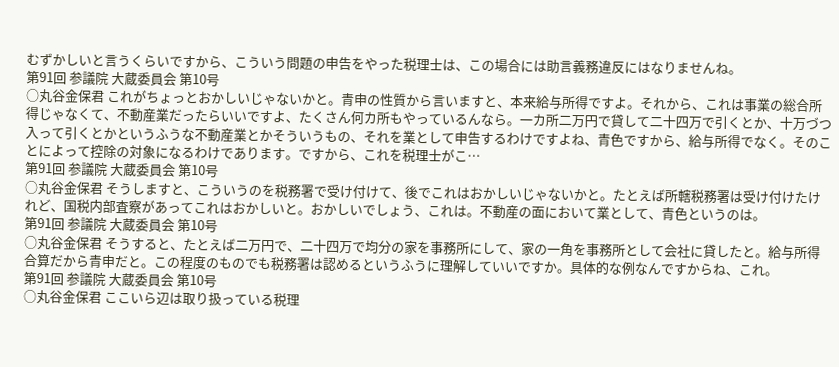むずかしいと言うくらいですから、こういう問題の申告をやった税理士は、この場合には助言義務違反にはなりませんね。
第91回 参議院 大蔵委員会 第10号
○丸谷金保君 これがちょっとおかしいじゃないかと。青申の性質から言いますと、本来給与所得ですよ。それから、これは事業の総合所得じゃなくて、不動産業だったらいいですよ、たくさん何カ所もやっているんなら。一カ所二万円で貸して二十四万で引くとか、十万づつ入って引くとかというふうな不動産業とかそういうもの、それを業として申告するわけですよね、青色ですから、給与所得でなく。そのことによって控除の対象になるわけであります。ですから、これを税理士がこ…
第91回 参議院 大蔵委員会 第10号
○丸谷金保君 そうしますと、こういうのを税務署で受け付けて、後でこれはおかしいじゃないかと。たとえば所轄税務署は受け付けたけれど、国税内部査察があってこれはおかしいと。おかしいでしょう、これは。不動産の面において業として、青色というのは。
第91回 参議院 大蔵委員会 第10号
○丸谷金保君 そうすると、たとえば二万円で、二十四万で均分の家を事務所にして、家の一角を事務所として会社に貸したと。給与所得合算だから青申だと。この程度のものでも税務署は認めるというふうに理解していいですか。具体的な例なんですからね、これ。
第91回 参議院 大蔵委員会 第10号
○丸谷金保君 ここいら辺は取り扱っている税理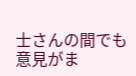士さんの間でも意見がま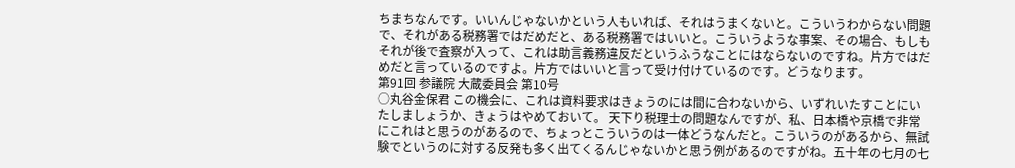ちまちなんです。いいんじゃないかという人もいれば、それはうまくないと。こういうわからない問題で、それがある税務署ではだめだと、ある税務署ではいいと。こういうような事案、その場合、もしもそれが後で査察が入って、これは助言義務違反だというふうなことにはならないのですね。片方ではだめだと言っているのですよ。片方ではいいと言って受け付けているのです。どうなります。
第91回 参議院 大蔵委員会 第10号
○丸谷金保君 この機会に、これは資料要求はきょうのには間に合わないから、いずれいたすことにいたしましょうか、きょうはやめておいて。 天下り税理士の問題なんですが、私、日本橋や京橋で非常にこれはと思うのがあるので、ちょっとこういうのは一体どうなんだと。こういうのがあるから、無試験でというのに対する反発も多く出てくるんじゃないかと思う例があるのですがね。五十年の七月の七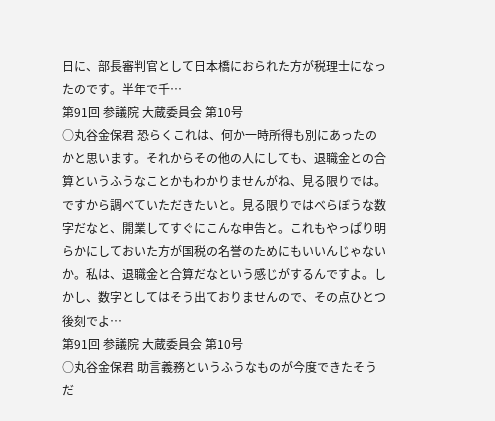日に、部長審判官として日本橋におられた方が税理士になったのです。半年で千…
第91回 参議院 大蔵委員会 第10号
○丸谷金保君 恐らくこれは、何か一時所得も別にあったのかと思います。それからその他の人にしても、退職金との合算というふうなことかもわかりませんがね、見る限りでは。ですから調べていただきたいと。見る限りではべらぼうな数字だなと、開業してすぐにこんな申告と。これもやっぱり明らかにしておいた方が国税の名誉のためにもいいんじゃないか。私は、退職金と合算だなという感じがするんですよ。しかし、数字としてはそう出ておりませんので、その点ひとつ後刻でよ…
第91回 参議院 大蔵委員会 第10号
○丸谷金保君 助言義務というふうなものが今度できたそうだ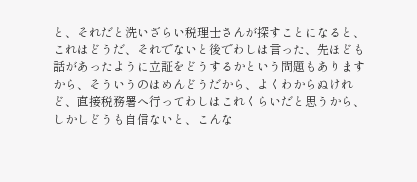と、それだと洗いざらい税理士さんが探すことになると、これはどうだ、それでないと後でわしは言った、先ほども話があったように立証をどうするかという問題もありますから、そういうのはめんどうだから、よくわからぬけれど、直接税務署へ行ってわしはこれくらいだと思うから、しかしどうも自信ないと、こんな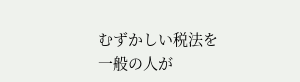むずかしい税法を一般の人が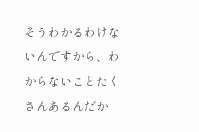そうわかるわけないんですから、わからないことたくさんあるんだか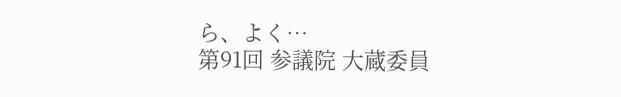ら、よく…
第91回 参議院 大蔵委員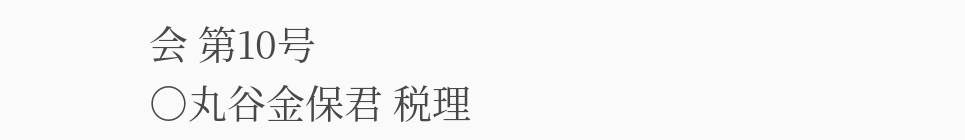会 第10号
○丸谷金保君 税理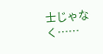士じゃなく……